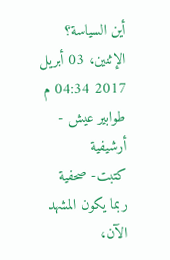أين السياسة؟
الإثنين، 03 أبريل 2017 04:34 م
طوابير عيش - أرشيفية
كتبت- صحفية
ربما يكون المشهد الآن،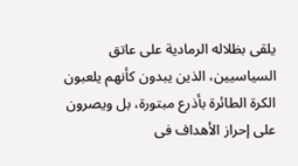يلقى بظلاله الرمادية على عاتق السياسيين، الذين يبدون كأنهم يلعبون الكرة الطائرة بأذرع مبتورة، بل ويصرون على إحراز الأهداف فى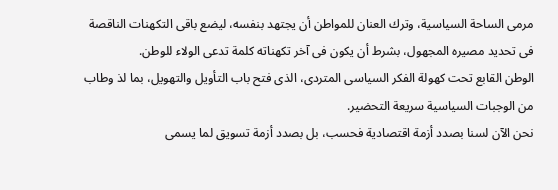مرمى الساحة السياسية، وترك العنان للمواطن أن يجتهد بنفسه، ليضع باقى التكهنات الناقصة فى تحديد مصيره المجهول، بشرط أن يكون فى آخر تكهناته كلمة تدعى الولاء للوطن.
الوطن القابع تحت كهولة الفكر السياسى المتردى، الذى فتح باب التأويل والتهويل، بما لذ وطاب من الوجبات السياسية سريعة التحضير.
نحن الآن لسنا بصدد أزمة اقتصادية فحسب، بل بصدد أزمة تسويق لما يسمى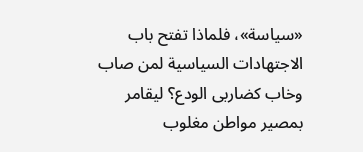«سياسة»، فلماذا تفتح باب الاجتهادات السياسية لمن صاب وخاب كضاربى الودع؟ ليقامر بمصير مواطن مغلوب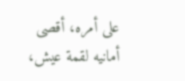على أمره، أقصى أمانيه لقمة عيش،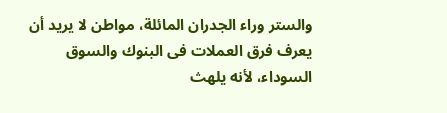والستر وراء الجدران المائلة، مواطن لا يريد أن يعرف فرق العملات فى البنوك والسوق السوداء، لأنه يلهث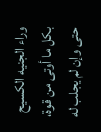وراء الجنيه الكسيح بكل ما أوتى من قوة، حتى وإن لم يجلب له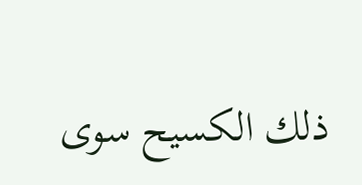ذلك الكسيح سوى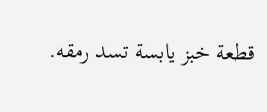قطعة خبز يابسة تسد رمقه.